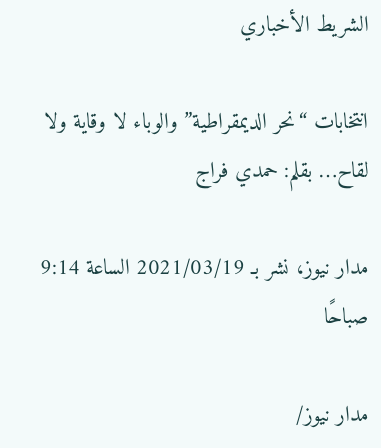الشريط الأخباري

انتخابات “نحر الديمقراطية” والوباء لا وقاية ولا لقاح… بقلم: حمدي فراج

مدار نيوز، نشر بـ 2021/03/19 الساعة 9:14 صباحًا

مدار نيوز/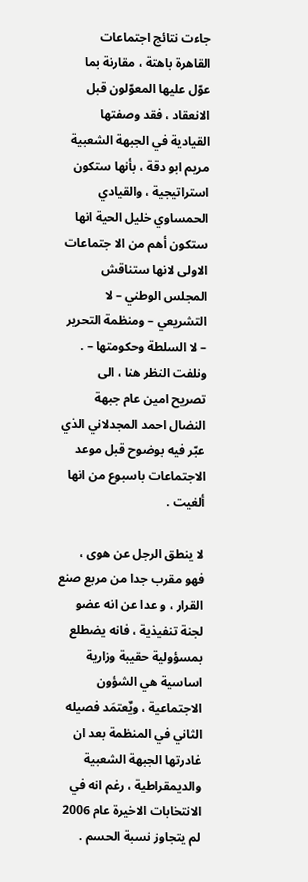جاءت نتائج اجتماعات القاهرة باهتة ، مقارنة بما عوّل عليها المعوّلون قبل الانعقاد ، فقد وصفتها القيادية في الجبهة الشعبية مريم ابو دقة ، بأنها ستكون استراتيجية ، والقيادي الحمساوي خليل الحية انها ستكون أهم من الا جتماعات الاولى لانها ستناقش المجلس الوطني – لا التشريعي – ومنظمة التحرير – لا السلطة وحكومتها – . ونلفت النظر هنا ، الى تصريح امين عام جبهة النضال احمد المجدلاني الذي عبّر فيه بوضوح قبل موعد الاجتماعات باسبوع من انها ألغيت .

لا ينطق الرجل عن هوى ، فهو مقرب جدا من مربع صنع القرار ، و عدا عن انه عضو لجنة تنفيذية ، فانه يضطلع بمسؤولية حقيبة وزارية اساسية هي الشؤون الاجتماعية ، ويٌعتمَد فصيله الثاني في المنظمة بعد ان غادرتها الجبهة الشعبية والديمقراطية ، رغم انه في الانتخابات الاخيرة عام 2006 لم يتجاوز نسبة الحسم .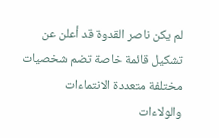لم يكن ناصر القدوة قد أعلن عن تشكيل قائمة خاصة تضم شخصيات مختلفة متعددة الانتماءات والولاءات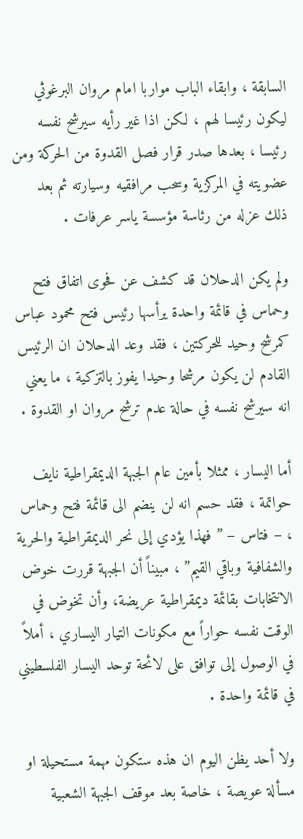السابقة ، وابقاء الباب مواربا امام مروان البرغوثي ليكون رئيسا لهم ، لكن اذا غير رأيه سيرشح نفسه رئيسا ، بعدها صدر قرار فصل القدوة من الحركة ومن عضويته في المركزية وسحب مرافقيه وسيارته ثم بعد ذلك عزله من رئاسة مؤسسة ياسر عرفات .

ولم يكن الدحلان قد كشف عن فحوى اتفاق فتح وحماس في قائمة واحدة يرأسها رئيس فتح محمود عباس كمرشح وحيد للحركتين ، فقد وعد الدحلان ان الرئيس القادم لن يكون مرشحا وحيدا يفوز بالتزكية ، ما يعني انه سيرشح نفسه في حالة عدم ترشح مروان او القدوة .

أما اليسار ، ممثلا بأمين عام الجبهة الديمقراطية نايف حواتمة ، فقد حسم انه لن ينضم الى قائمة فتح وحماس ، – فتاس – ” فهذا يؤدي إلى نحر الديمقراطية والحرية والشفافية وباقي القيم” ، مبيناً أن الجبهة قررت خوض الانتخابات بقائمة ديمقراطية عريضة، وأن تخوض في الوقت نفسه حواراً مع مكونات التيار اليساري ، أملاً في الوصول إلى توافق على لائحة توحد اليسار الفلسطيني في قائمة واحدة .

ولا أحد يظن اليوم ان هذه ستكون مهمة مستحيلة او مسألة عويصة ، خاصة بعد موقف الجبهة الشعبية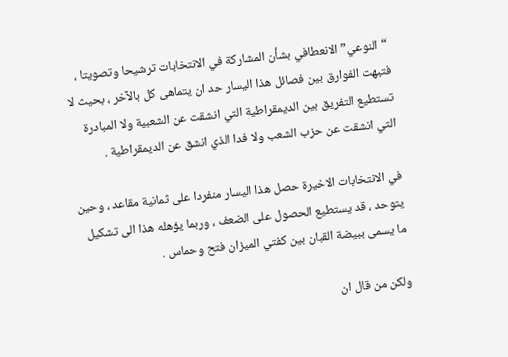“النوعي” الانعطافي بشأن المشاركة في الانتخابات ترشيحا وتصويتا ، فتبهت الفوارق بين فصائل هذا اليسار حد ان يتماهى كل بالآخر ، بحيث لا تستطيع التفريق بين الديمقراطية التي انشقت عن الشعبية ولا المبادرة التي انشقت عن حزب الشعب ولا فدا الذي انشق عن الديمقراطية .

في الانتخابات الاخيرة حصل هذا اليسار منفردا على ثمانية مقاعد ، وحين يتوحد ، قد يستطيع الحصول على الضعف ، وربما يؤهله هذا الى تشكيل ما يسمى ببيضة القبان بين كفتي الميزان فتح وحماس .

ولكن من قال ان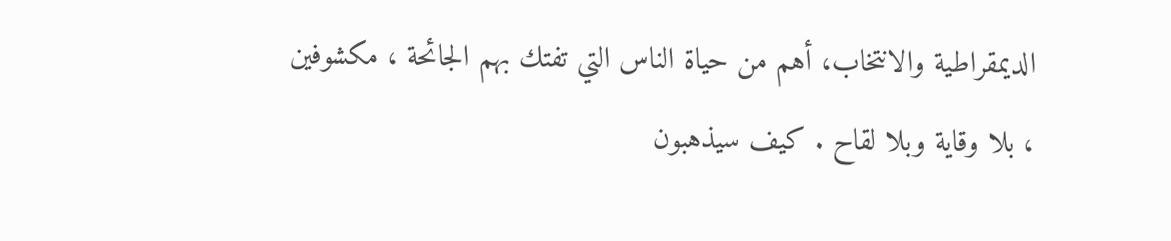الديمقراطية والانتخاب، أهم من حياة الناس التي تفتك بهم الجائحة ، مكشوفين ، بلا وقاية وبلا لقاح . كيف سيذهبون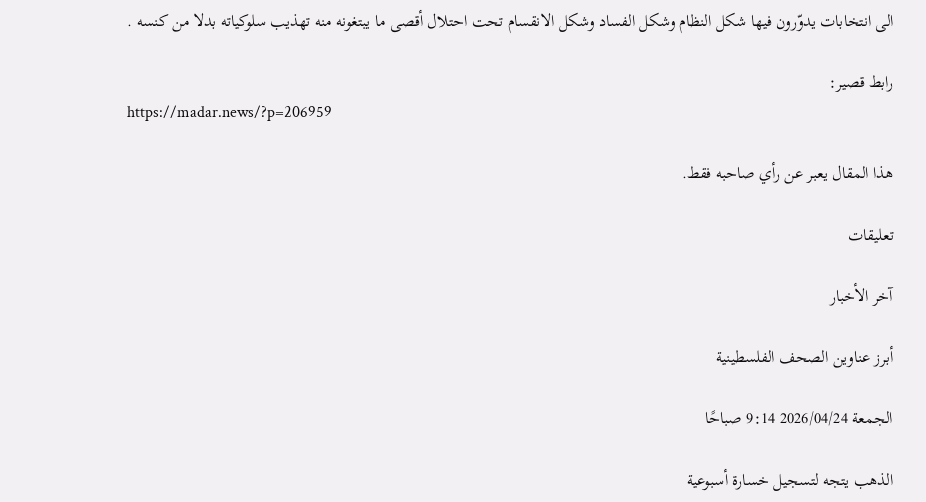الى انتخابات يدوّرون فيها شكل النظام وشكل الفساد وشكل الانقسام تحت احتلال أقصى ما يبتغونه منه تهذيب سلوكياته بدلا من كنسه .

رابط قصير:
https://madar.news/?p=206959

هذا المقال يعبر عن رأي صاحبه فقط.

تعليقات

آخر الأخبار

أبرز عناوين الصحف الفلسطينية

الجمعة 2026/04/24 9:14 صباحًا

الذهب يتجه لتسجيل خسارة أسبوعية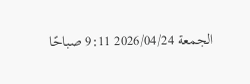الجمعة 2026/04/24 9:11 صباحًا